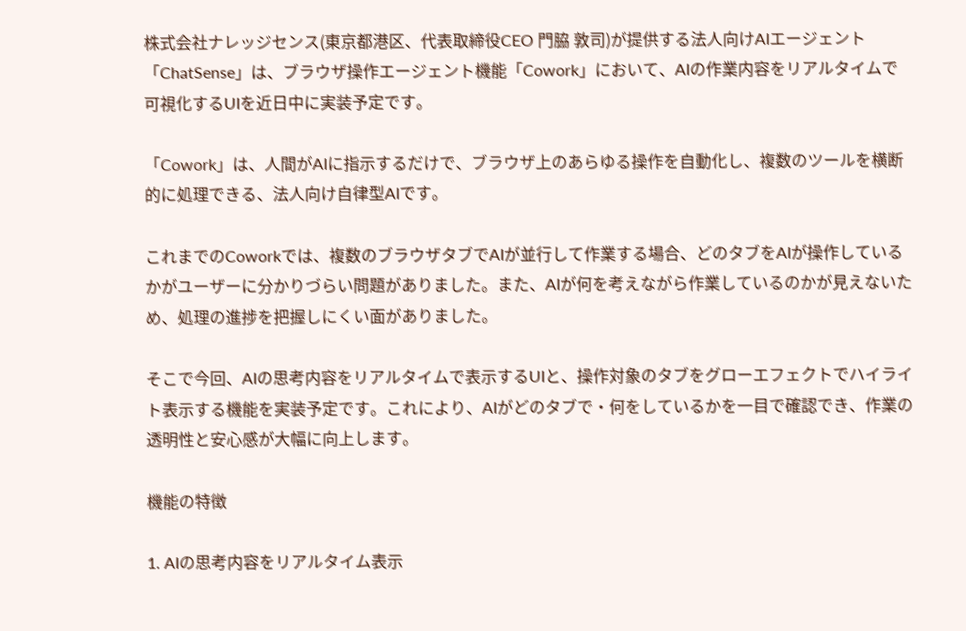株式会社ナレッジセンス(東京都港区、代表取締役CEO 門脇 敦司)が提供する法人向けAIエージェント「ChatSense」は、ブラウザ操作エージェント機能「Cowork」において、AIの作業内容をリアルタイムで可視化するUIを近日中に実装予定です。

「Cowork」は、人間がAIに指示するだけで、ブラウザ上のあらゆる操作を自動化し、複数のツールを横断的に処理できる、法人向け自律型AIです。

これまでのCoworkでは、複数のブラウザタブでAIが並行して作業する場合、どのタブをAIが操作しているかがユーザーに分かりづらい問題がありました。また、AIが何を考えながら作業しているのかが見えないため、処理の進捗を把握しにくい面がありました。

そこで今回、AIの思考内容をリアルタイムで表示するUIと、操作対象のタブをグローエフェクトでハイライト表示する機能を実装予定です。これにより、AIがどのタブで・何をしているかを一目で確認でき、作業の透明性と安心感が大幅に向上します。

機能の特徴

1. AIの思考内容をリアルタイム表示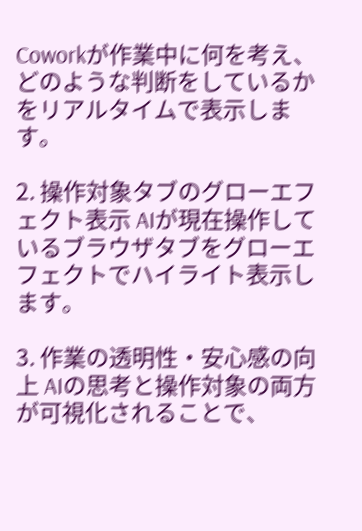Coworkが作業中に何を考え、どのような判断をしているかをリアルタイムで表示します。

2. 操作対象タブのグローエフェクト表示 AIが現在操作しているブラウザタブをグローエフェクトでハイライト表示します。

3. 作業の透明性・安心感の向上 AIの思考と操作対象の両方が可視化されることで、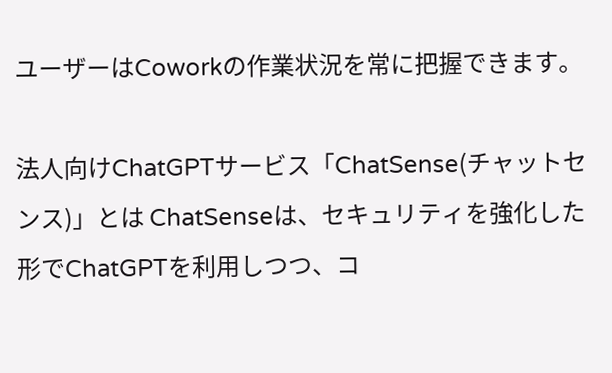ユーザーはCoworkの作業状況を常に把握できます。

法人向けChatGPTサービス「ChatSense(チャットセンス)」とは ChatSenseは、セキュリティを強化した形でChatGPTを利用しつつ、コ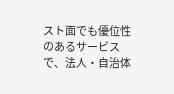スト面でも優位性のあるサービスで、法人・自治体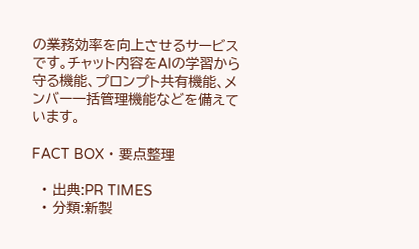の業務効率を向上させるサービスです。チャット内容をAIの学習から守る機能、プロンプト共有機能、メンバー一括管理機能などを備えています。

FACT BOX ・ 要点整理

  • 出典:PR TIMES
  • 分類:新製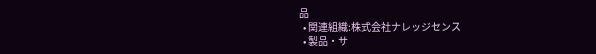品
  • 関連組織:株式会社ナレッジセンス
  • 製品・サ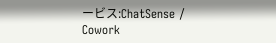ービス:ChatSense / Cowork